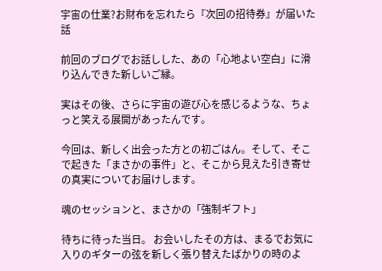宇宙の仕業?お財布を忘れたら『次回の招待券』が届いた話

前回のブログでお話しした、あの「心地よい空白」に滑り込んできた新しいご縁。

実はその後、さらに宇宙の遊び心を感じるような、ちょっと笑える展開があったんです。

今回は、新しく出会った方との初ごはん。そして、そこで起きた「まさかの事件」と、そこから見えた引き寄せの真実についてお届けします。

魂のセッションと、まさかの「強制ギフト」

待ちに待った当日。 お会いしたその方は、まるでお気に入りのギターの弦を新しく張り替えたばかりの時のよ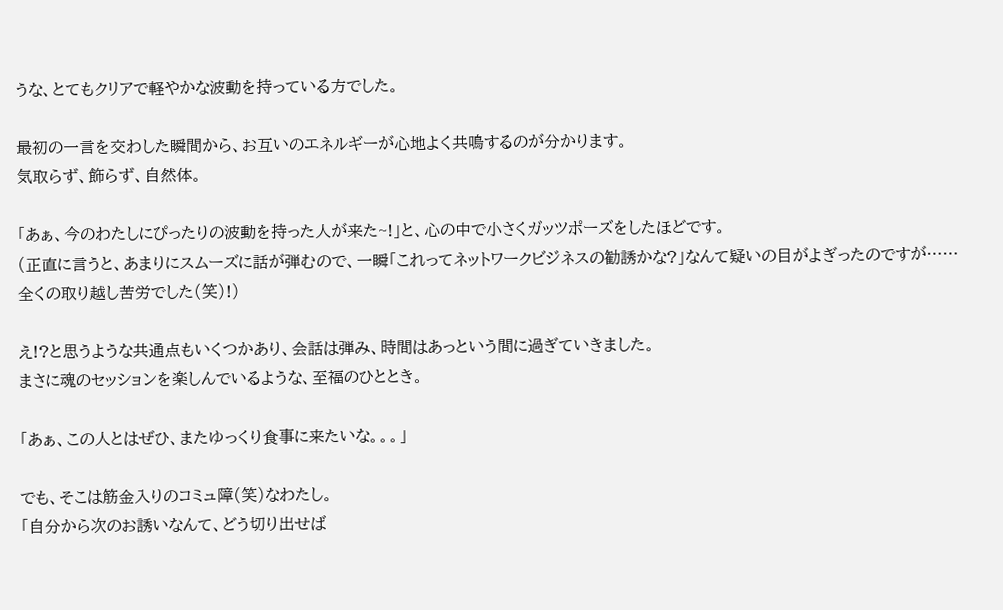うな、とてもクリアで軽やかな波動を持っている方でした。

最初の一言を交わした瞬間から、お互いのエネルギーが心地よく共鳴するのが分かります。
気取らず、飾らず、自然体。

「あぁ、今のわたしにぴったりの波動を持った人が来た~!」と、心の中で小さくガッツポーズをしたほどです。
(正直に言うと、あまりにスムーズに話が弾むので、一瞬「これってネットワークビジネスの勧誘かな?」なんて疑いの目がよぎったのですが……全くの取り越し苦労でした(笑)!)

え!?と思うような共通点もいくつかあり、会話は弾み、時間はあっという間に過ぎていきました。
まさに魂のセッションを楽しんでいるような、至福のひととき。

「あぁ、この人とはぜひ、またゆっくり食事に来たいな。。。」

でも、そこは筋金入りのコミュ障(笑)なわたし。
「自分から次のお誘いなんて、どう切り出せば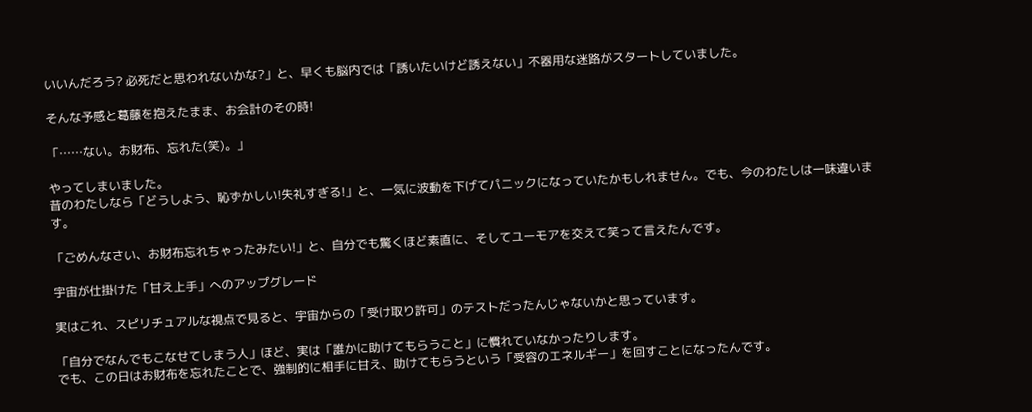いいんだろう? 必死だと思われないかな?」と、早くも脳内では「誘いたいけど誘えない」不器用な迷路がスタートしていました。

そんな予感と葛藤を抱えたまま、お会計のその時!

「……ない。お財布、忘れた(笑)。」

やってしまいました。
昔のわたしなら「どうしよう、恥ずかしい!失礼すぎる!」と、一気に波動を下げてパニックになっていたかもしれません。でも、今のわたしは一味違います。

「ごめんなさい、お財布忘れちゃったみたい!」と、自分でも驚くほど素直に、そしてユーモアを交えて笑って言えたんです。

宇宙が仕掛けた「甘え上手」へのアップグレード

実はこれ、スピリチュアルな視点で見ると、宇宙からの「受け取り許可」のテストだったんじゃないかと思っています。

「自分でなんでもこなせてしまう人」ほど、実は「誰かに助けてもらうこと」に慣れていなかったりします。
でも、この日はお財布を忘れたことで、強制的に相手に甘え、助けてもらうという「受容のエネルギー」を回すことになったんです。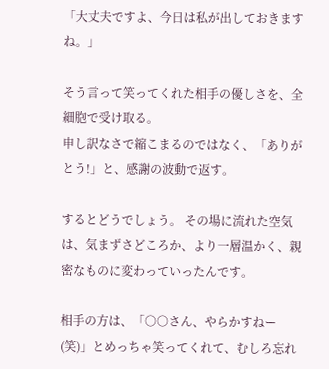「大丈夫ですよ、今日は私が出しておきますね。」

そう言って笑ってくれた相手の優しさを、全細胞で受け取る。
申し訳なさで縮こまるのではなく、「ありがとう!」と、感謝の波動で返す。

するとどうでしょう。 その場に流れた空気は、気まずさどころか、より一層温かく、親密なものに変わっていったんです。

相手の方は、「○○さん、やらかすねー(笑)」とめっちゃ笑ってくれて、むしろ忘れ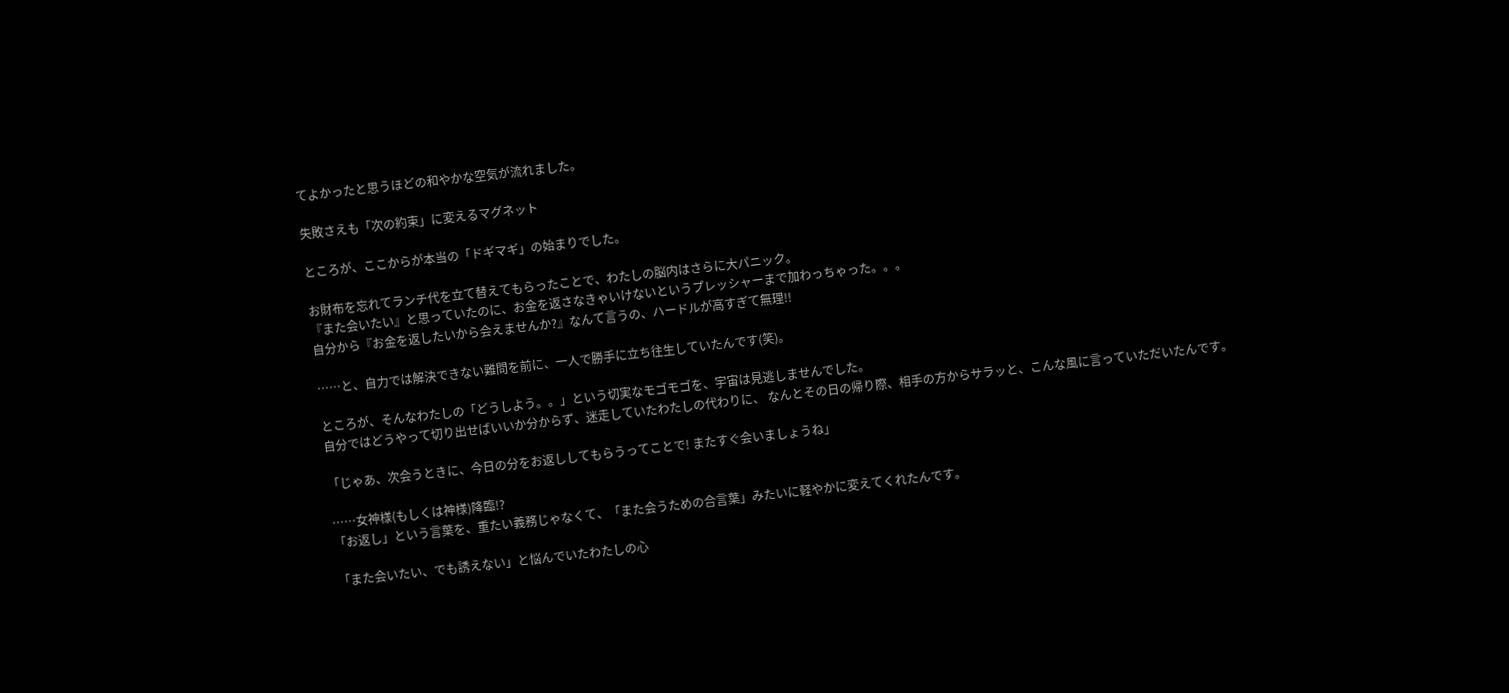てよかったと思うほどの和やかな空気が流れました。

失敗さえも「次の約束」に変えるマグネット

ところが、ここからが本当の「ドギマギ」の始まりでした。

お財布を忘れてランチ代を立て替えてもらったことで、わたしの脳内はさらに大パニック。
『また会いたい』と思っていたのに、お金を返さなきゃいけないというプレッシャーまで加わっちゃった。。。
自分から『お金を返したいから会えませんか?』なんて言うの、ハードルが高すぎて無理!!

……と、自力では解決できない難問を前に、一人で勝手に立ち往生していたんです(笑)。

ところが、そんなわたしの「どうしよう。。」という切実なモゴモゴを、宇宙は見逃しませんでした。
自分ではどうやって切り出せばいいか分からず、迷走していたわたしの代わりに、 なんとその日の帰り際、相手の方からサラッと、こんな風に言っていただいたんです。

「じゃあ、次会うときに、今日の分をお返ししてもらうってことで! またすぐ会いましょうね」

……女神様(もしくは神様)降臨!?
「お返し」という言葉を、重たい義務じゃなくて、「また会うための合言葉」みたいに軽やかに変えてくれたんです。

「また会いたい、でも誘えない」と悩んでいたわたしの心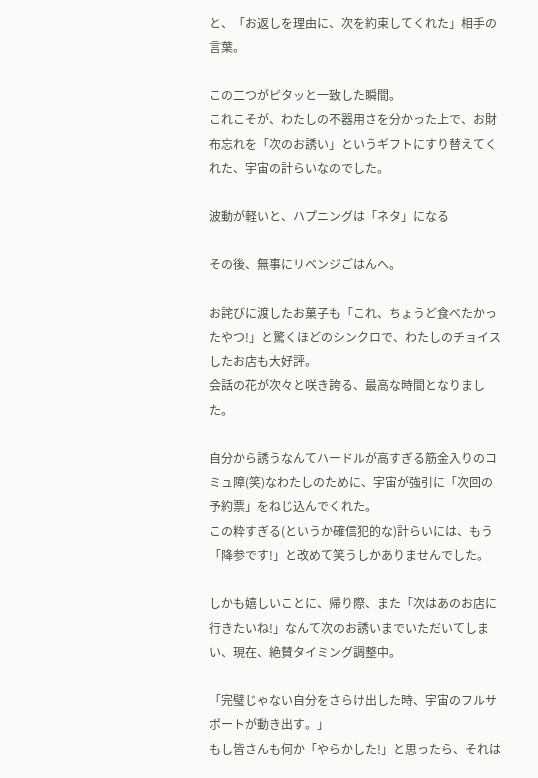と、「お返しを理由に、次を約束してくれた」相手の言葉。

この二つがピタッと一致した瞬間。
これこそが、わたしの不器用さを分かった上で、お財布忘れを「次のお誘い」というギフトにすり替えてくれた、宇宙の計らいなのでした。

波動が軽いと、ハプニングは「ネタ」になる

その後、無事にリベンジごはんへ。

お詫びに渡したお菓子も「これ、ちょうど食べたかったやつ!」と驚くほどのシンクロで、わたしのチョイスしたお店も大好評。
会話の花が次々と咲き誇る、最高な時間となりました。

自分から誘うなんてハードルが高すぎる筋金入りのコミュ障(笑)なわたしのために、宇宙が強引に「次回の予約票」をねじ込んでくれた。
この粋すぎる(というか確信犯的な)計らいには、もう「降参です!」と改めて笑うしかありませんでした。

しかも嬉しいことに、帰り際、また「次はあのお店に行きたいね!」なんて次のお誘いまでいただいてしまい、現在、絶賛タイミング調整中。

「完璧じゃない自分をさらけ出した時、宇宙のフルサポートが動き出す。」
もし皆さんも何か「やらかした!」と思ったら、それは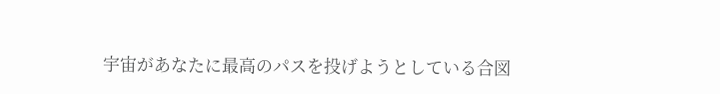宇宙があなたに最高のパスを投げようとしている合図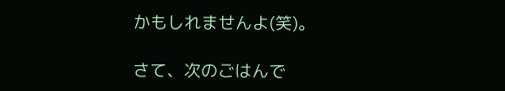かもしれませんよ(笑)。

さて、次のごはんで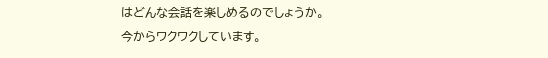はどんな会話を楽しめるのでしょうか。
今からワクワクしています。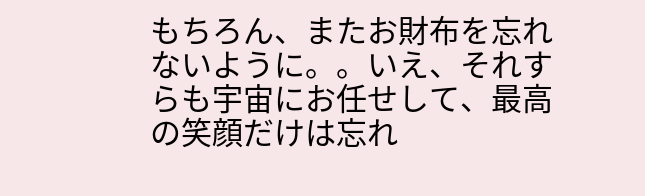もちろん、またお財布を忘れないように。。いえ、それすらも宇宙にお任せして、最高の笑顔だけは忘れ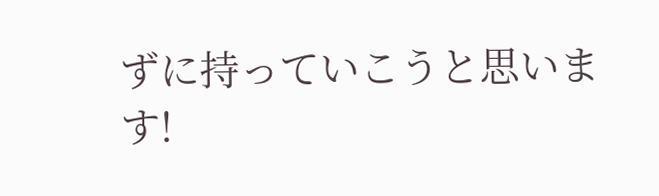ずに持っていこうと思います!